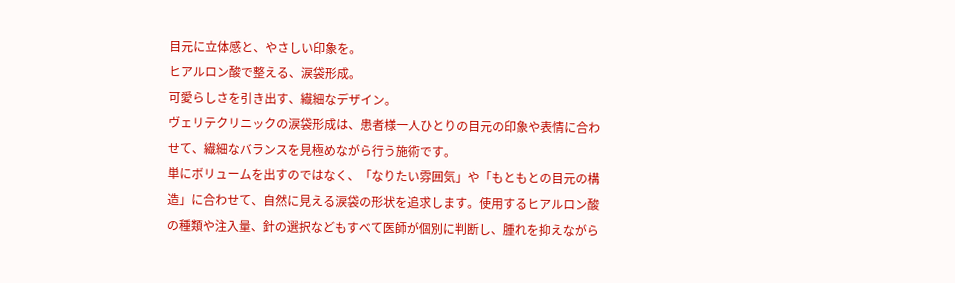目元に立体感と、やさしい印象を。
ヒアルロン酸で整える、涙袋形成。
可愛らしさを引き出す、繊細なデザイン。
ヴェリテクリニックの涙袋形成は、患者様一人ひとりの目元の印象や表情に合わせて、繊細なバランスを見極めながら行う施術です。
単にボリュームを出すのではなく、「なりたい雰囲気」や「もともとの目元の構造」に合わせて、自然に見える涙袋の形状を追求します。使用するヒアルロン酸の種類や注入量、針の選択などもすべて医師が個別に判断し、腫れを抑えながら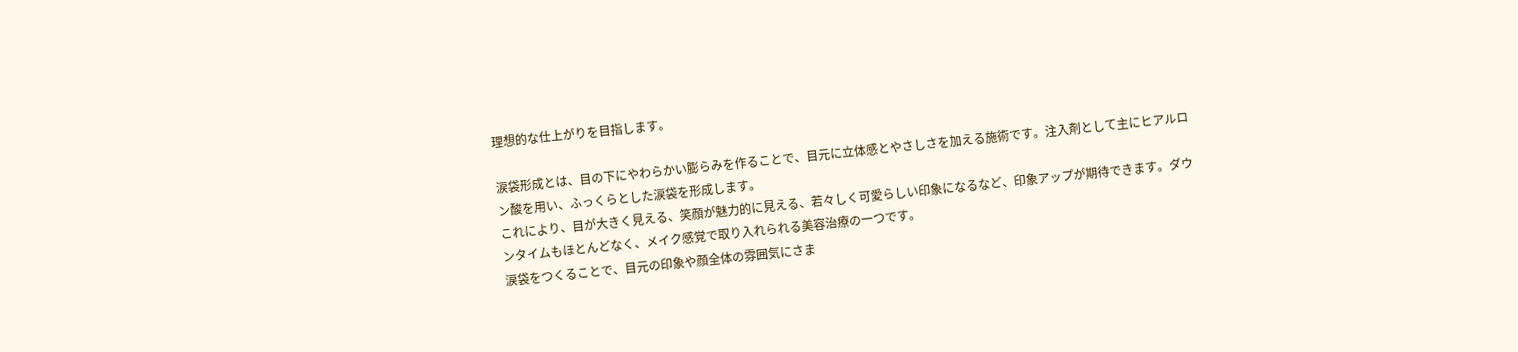理想的な仕上がりを目指します。

涙袋形成とは、目の下にやわらかい膨らみを作ることで、目元に立体感とやさしさを加える施術です。注入剤として主にヒアルロン酸を用い、ふっくらとした涙袋を形成します。
これにより、目が大きく見える、笑顔が魅力的に見える、若々しく可愛らしい印象になるなど、印象アップが期待できます。ダウンタイムもほとんどなく、メイク感覚で取り入れられる美容治療の一つです。
涙袋をつくることで、目元の印象や顔全体の雰囲気にさま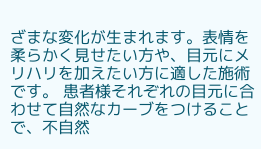ざまな変化が生まれます。表情を柔らかく見せたい方や、目元にメリハリを加えたい方に適した施術です。 患者様それぞれの目元に合わせて自然なカーブをつけることで、不自然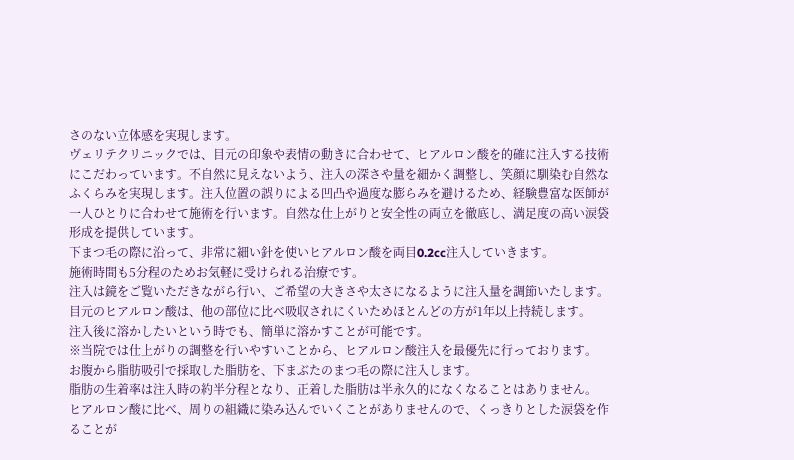さのない立体感を実現します。
ヴェリテクリニックでは、目元の印象や表情の動きに合わせて、ヒアルロン酸を的確に注入する技術にこだわっています。不自然に見えないよう、注入の深さや量を細かく調整し、笑顔に馴染む自然なふくらみを実現します。注入位置の誤りによる凹凸や過度な膨らみを避けるため、経験豊富な医師が一人ひとりに合わせて施術を行います。自然な仕上がりと安全性の両立を徹底し、満足度の高い涙袋形成を提供しています。
下まつ毛の際に沿って、非常に細い針を使いヒアルロン酸を両目0.2cc注入していきます。
施術時間も5分程のためお気軽に受けられる治療です。
注入は鏡をご覧いただきながら行い、ご希望の大きさや太さになるように注入量を調節いたします。
目元のヒアルロン酸は、他の部位に比べ吸収されにくいためほとんどの方が1年以上持続します。
注入後に溶かしたいという時でも、簡単に溶かすことが可能です。
※当院では仕上がりの調整を行いやすいことから、ヒアルロン酸注入を最優先に行っております。
お腹から脂肪吸引で採取した脂肪を、下まぶたのまつ毛の際に注入します。
脂肪の生着率は注入時の約半分程となり、正着した脂肪は半永久的になくなることはありません。
ヒアルロン酸に比べ、周りの組織に染み込んでいくことがありませんので、くっきりとした涙袋を作ることが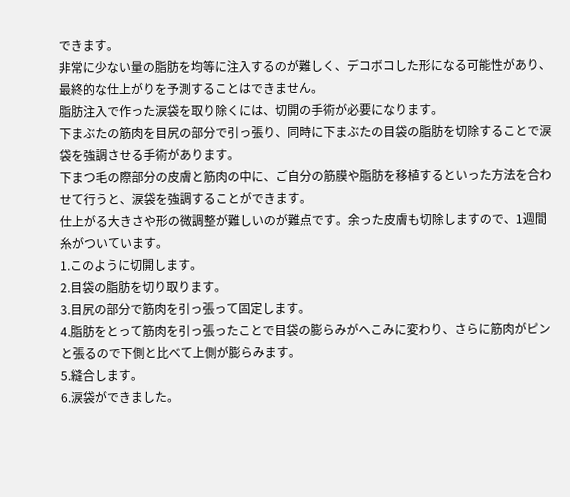できます。
非常に少ない量の脂肪を均等に注入するのが難しく、デコボコした形になる可能性があり、最終的な仕上がりを予測することはできません。
脂肪注入で作った涙袋を取り除くには、切開の手術が必要になります。
下まぶたの筋肉を目尻の部分で引っ張り、同時に下まぶたの目袋の脂肪を切除することで涙袋を強調させる手術があります。
下まつ毛の際部分の皮膚と筋肉の中に、ご自分の筋膜や脂肪を移植するといった方法を合わせて行うと、涙袋を強調することができます。
仕上がる大きさや形の微調整が難しいのが難点です。余った皮膚も切除しますので、1週間糸がついています。
1.このように切開します。
2.目袋の脂肪を切り取ります。
3.目尻の部分で筋肉を引っ張って固定します。
4.脂肪をとって筋肉を引っ張ったことで目袋の膨らみがへこみに変わり、さらに筋肉がピンと張るので下側と比べて上側が膨らみます。
5.縫合します。
6.涙袋ができました。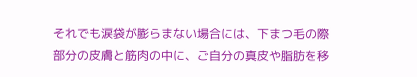それでも涙袋が膨らまない場合には、下まつ毛の際部分の皮膚と筋肉の中に、ご自分の真皮や脂肪を移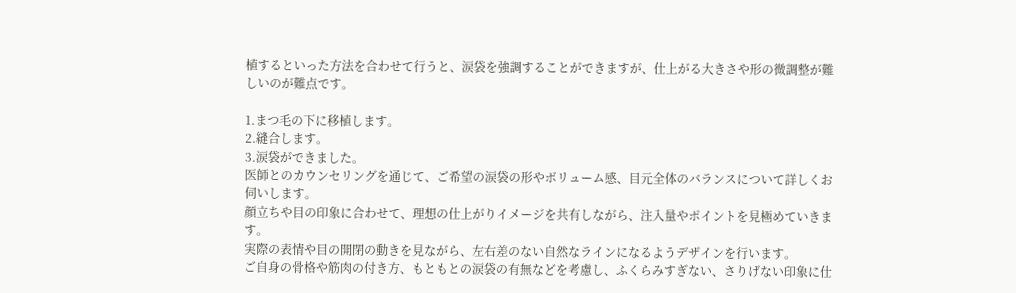植するといった方法を合わせて行うと、涙袋を強調することができますが、仕上がる大きさや形の微調整が難しいのが難点です。

1.まつ毛の下に移植します。
2.縫合します。
3.涙袋ができました。
医師とのカウンセリングを通じて、ご希望の涙袋の形やボリューム感、目元全体のバランスについて詳しくお伺いします。
顔立ちや目の印象に合わせて、理想の仕上がりイメージを共有しながら、注入量やポイントを見極めていきます。
実際の表情や目の開閉の動きを見ながら、左右差のない自然なラインになるようデザインを行います。
ご自身の骨格や筋肉の付き方、もともとの涙袋の有無などを考慮し、ふくらみすぎない、さりげない印象に仕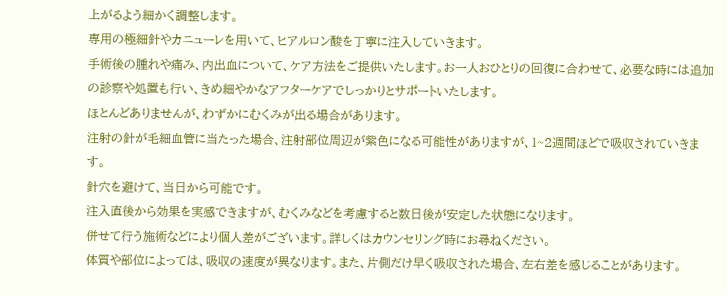上がるよう細かく調整します。
専用の極細針やカニューレを用いて、ヒアルロン酸を丁寧に注入していきます。
手術後の腫れや痛み、内出血について、ケア方法をご提供いたします。お一人おひとりの回復に合わせて、必要な時には追加の診察や処置も行い、きめ細やかなアフターケアでしっかりとサポートいたします。
ほとんどありませんが、わずかにむくみが出る場合があります。
注射の針が毛細血管に当たった場合、注射部位周辺が紫色になる可能性がありますが、1~2週間ほどで吸収されていきます。
針穴を避けて、当日から可能です。
注入直後から効果を実感できますが、むくみなどを考慮すると数日後が安定した状態になります。
併せて行う施術などにより個人差がございます。詳しくはカウンセリング時にお尋ねください。
体質や部位によっては、吸収の速度が異なります。また、片側だけ早く吸収された場合、左右差を感じることがあります。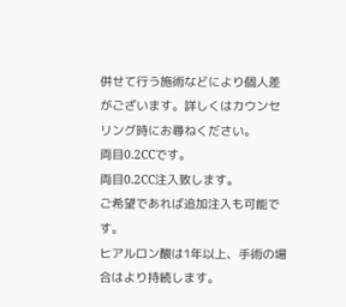併せて行う施術などにより個人差がございます。詳しくはカウンセリング時にお尋ねください。
両目0.2CCです。
両目0.2CC注入致します。
ご希望であれば追加注入も可能です。
ヒアルロン酸は1年以上、手術の場合はより持続します。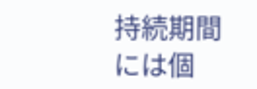持続期間には個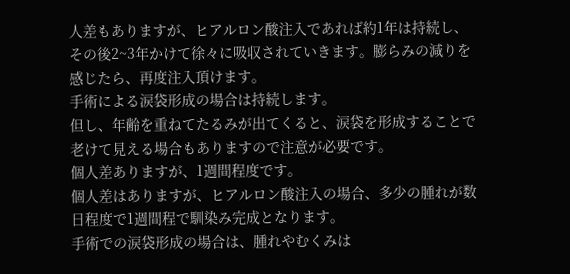人差もありますが、ヒアルロン酸注入であれば約1年は持続し、その後2~3年かけて徐々に吸収されていきます。膨らみの減りを感じたら、再度注入頂けます。
手術による涙袋形成の場合は持続します。
但し、年齢を重ねてたるみが出てくると、涙袋を形成することで老けて見える場合もありますので注意が必要です。
個人差ありますが、1週間程度です。
個人差はありますが、ヒアルロン酸注入の場合、多少の腫れが数日程度で1週間程で馴染み完成となります。
手術での涙袋形成の場合は、腫れやむくみは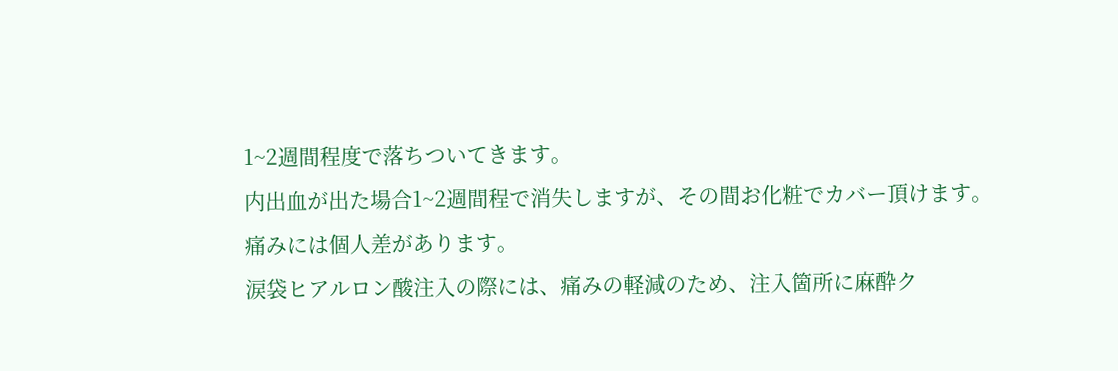1~2週間程度で落ちついてきます。
内出血が出た場合1~2週間程で消失しますが、その間お化粧でカバー頂けます。
痛みには個人差があります。
涙袋ヒアルロン酸注入の際には、痛みの軽減のため、注入箇所に麻酔ク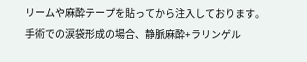リームや麻酔テープを貼ってから注入しております。
手術での涙袋形成の場合、静脈麻酔+ラリンゲル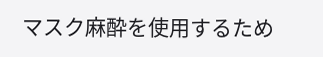マスク麻酔を使用するため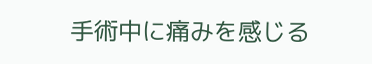手術中に痛みを感じる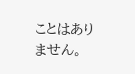ことはありません。